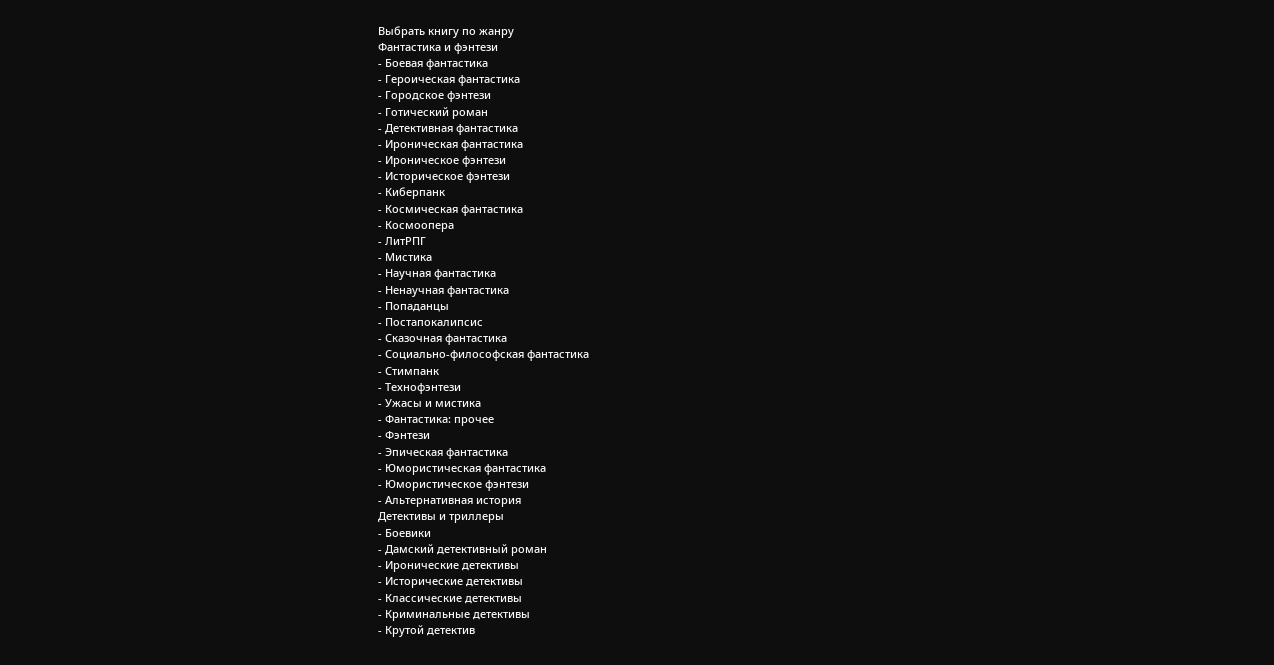Выбрать книгу по жанру
Фантастика и фэнтези
- Боевая фантастика
- Героическая фантастика
- Городское фэнтези
- Готический роман
- Детективная фантастика
- Ироническая фантастика
- Ироническое фэнтези
- Историческое фэнтези
- Киберпанк
- Космическая фантастика
- Космоопера
- ЛитРПГ
- Мистика
- Научная фантастика
- Ненаучная фантастика
- Попаданцы
- Постапокалипсис
- Сказочная фантастика
- Социально-философская фантастика
- Стимпанк
- Технофэнтези
- Ужасы и мистика
- Фантастика: прочее
- Фэнтези
- Эпическая фантастика
- Юмористическая фантастика
- Юмористическое фэнтези
- Альтернативная история
Детективы и триллеры
- Боевики
- Дамский детективный роман
- Иронические детективы
- Исторические детективы
- Классические детективы
- Криминальные детективы
- Крутой детектив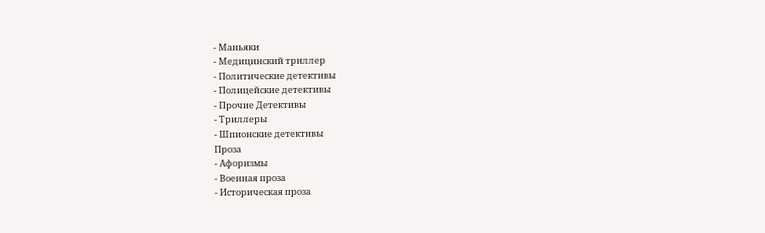- Маньяки
- Медицинский триллер
- Политические детективы
- Полицейские детективы
- Прочие Детективы
- Триллеры
- Шпионские детективы
Проза
- Афоризмы
- Военная проза
- Историческая проза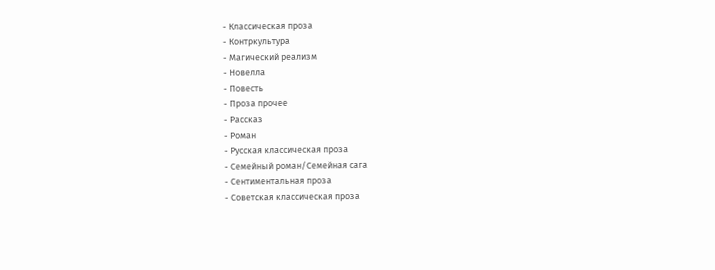- Классическая проза
- Контркультура
- Магический реализм
- Новелла
- Повесть
- Проза прочее
- Рассказ
- Роман
- Русская классическая проза
- Семейный роман/Семейная сага
- Сентиментальная проза
- Советская классическая проза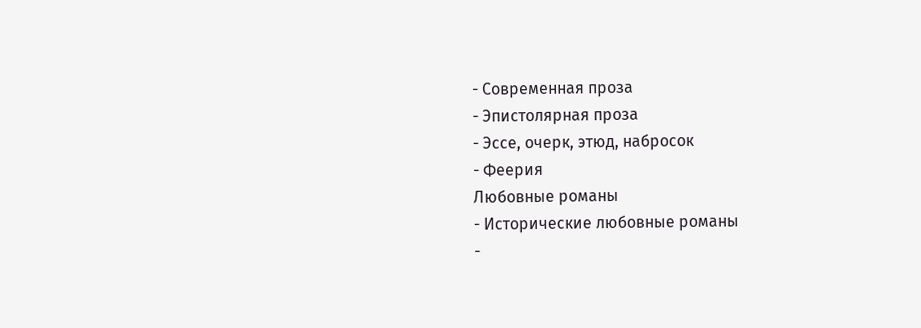- Современная проза
- Эпистолярная проза
- Эссе, очерк, этюд, набросок
- Феерия
Любовные романы
- Исторические любовные романы
-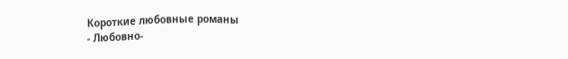Короткие любовные романы
- Любовно-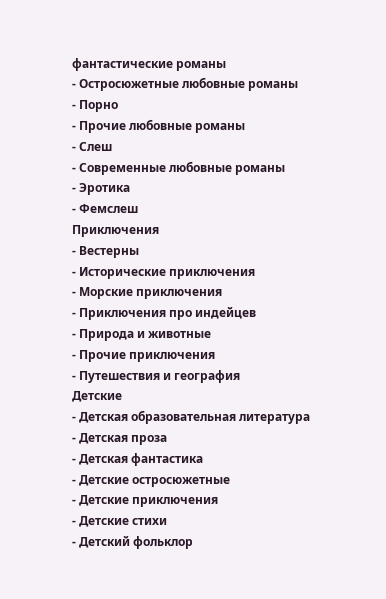фантастические романы
- Остросюжетные любовные романы
- Порно
- Прочие любовные романы
- Слеш
- Современные любовные романы
- Эротика
- Фемслеш
Приключения
- Вестерны
- Исторические приключения
- Морские приключения
- Приключения про индейцев
- Природа и животные
- Прочие приключения
- Путешествия и география
Детские
- Детская образовательная литература
- Детская проза
- Детская фантастика
- Детские остросюжетные
- Детские приключения
- Детские стихи
- Детский фольклор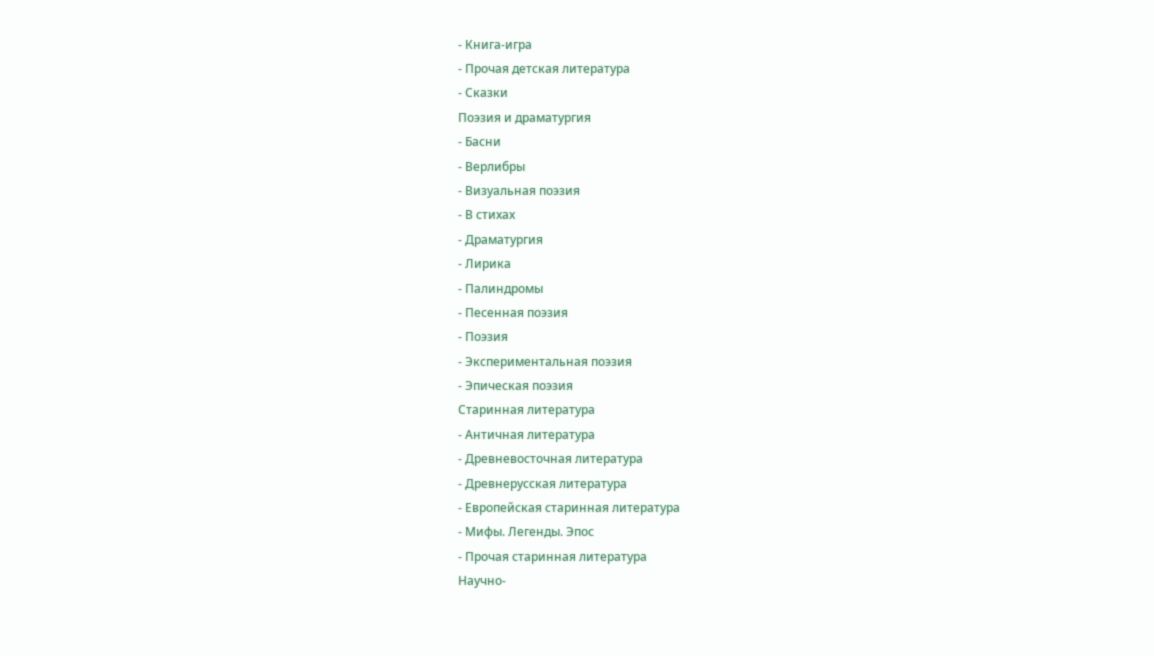- Книга-игра
- Прочая детская литература
- Сказки
Поэзия и драматургия
- Басни
- Верлибры
- Визуальная поэзия
- В стихах
- Драматургия
- Лирика
- Палиндромы
- Песенная поэзия
- Поэзия
- Экспериментальная поэзия
- Эпическая поэзия
Старинная литература
- Античная литература
- Древневосточная литература
- Древнерусская литература
- Европейская старинная литература
- Мифы. Легенды. Эпос
- Прочая старинная литература
Научно-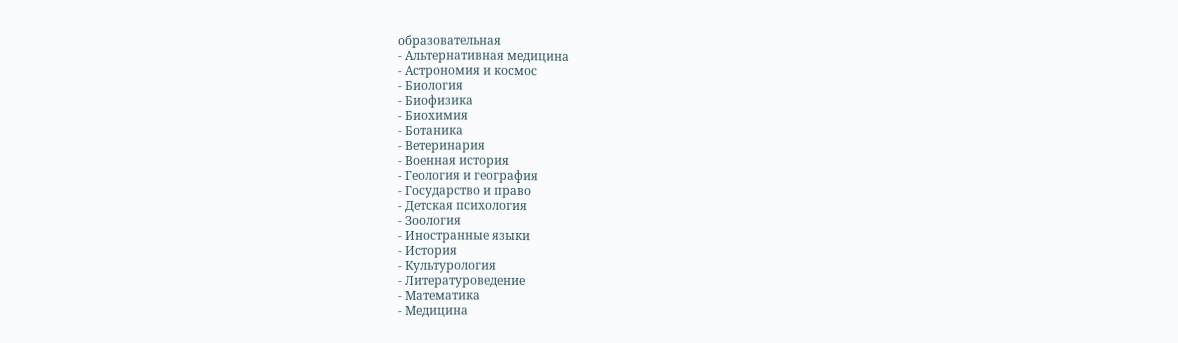образовательная
- Альтернативная медицина
- Астрономия и космос
- Биология
- Биофизика
- Биохимия
- Ботаника
- Ветеринария
- Военная история
- Геология и география
- Государство и право
- Детская психология
- Зоология
- Иностранные языки
- История
- Культурология
- Литературоведение
- Математика
- Медицина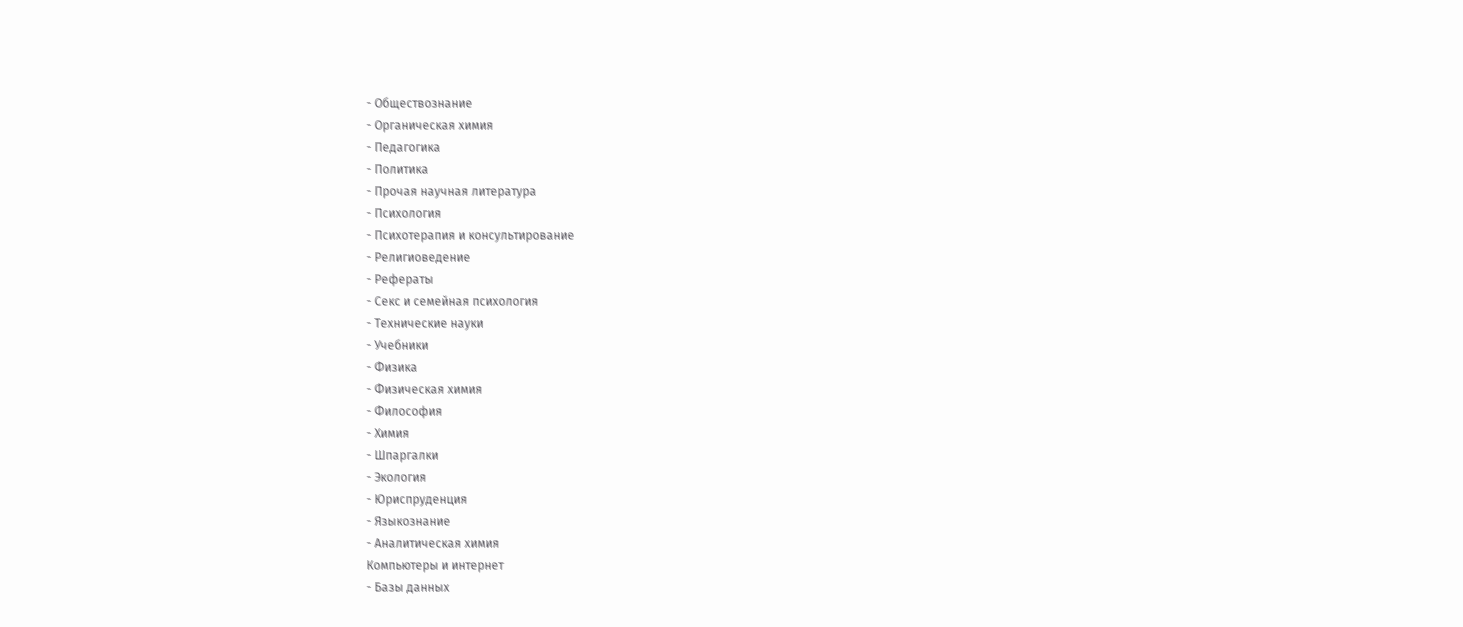- Обществознание
- Органическая химия
- Педагогика
- Политика
- Прочая научная литература
- Психология
- Психотерапия и консультирование
- Религиоведение
- Рефераты
- Секс и семейная психология
- Технические науки
- Учебники
- Физика
- Физическая химия
- Философия
- Химия
- Шпаргалки
- Экология
- Юриспруденция
- Языкознание
- Аналитическая химия
Компьютеры и интернет
- Базы данных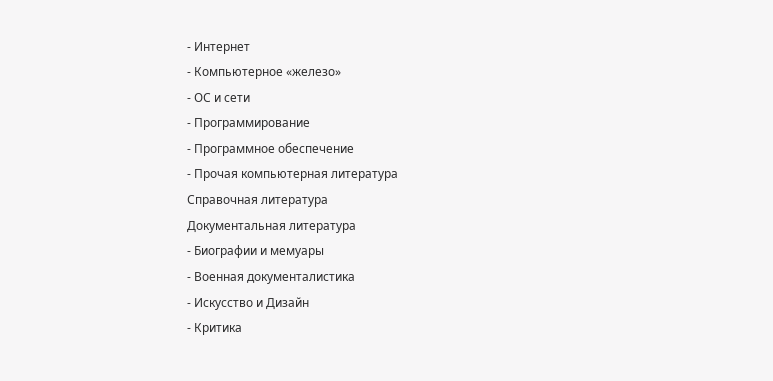- Интернет
- Компьютерное «железо»
- ОС и сети
- Программирование
- Программное обеспечение
- Прочая компьютерная литература
Справочная литература
Документальная литература
- Биографии и мемуары
- Военная документалистика
- Искусство и Дизайн
- Критика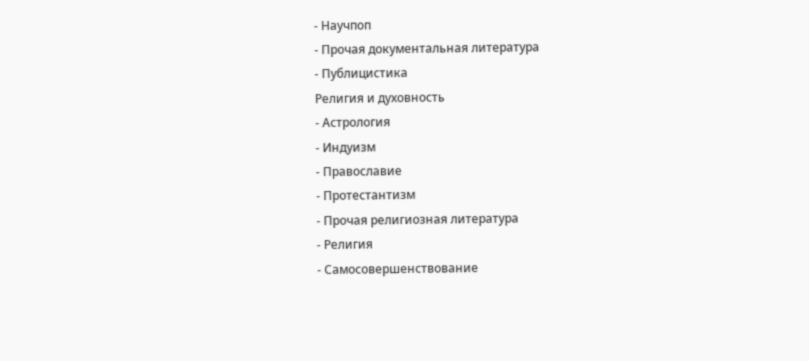- Научпоп
- Прочая документальная литература
- Публицистика
Религия и духовность
- Астрология
- Индуизм
- Православие
- Протестантизм
- Прочая религиозная литература
- Религия
- Самосовершенствование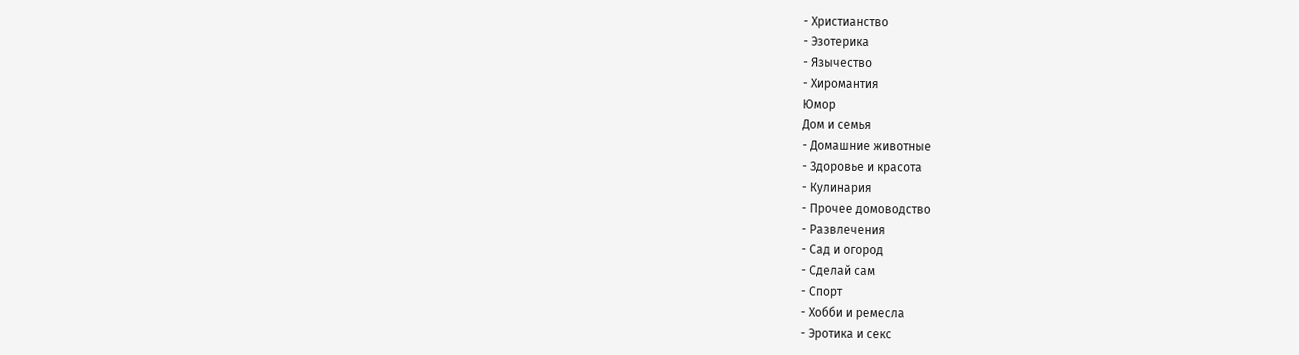- Христианство
- Эзотерика
- Язычество
- Хиромантия
Юмор
Дом и семья
- Домашние животные
- Здоровье и красота
- Кулинария
- Прочее домоводство
- Развлечения
- Сад и огород
- Сделай сам
- Спорт
- Хобби и ремесла
- Эротика и секс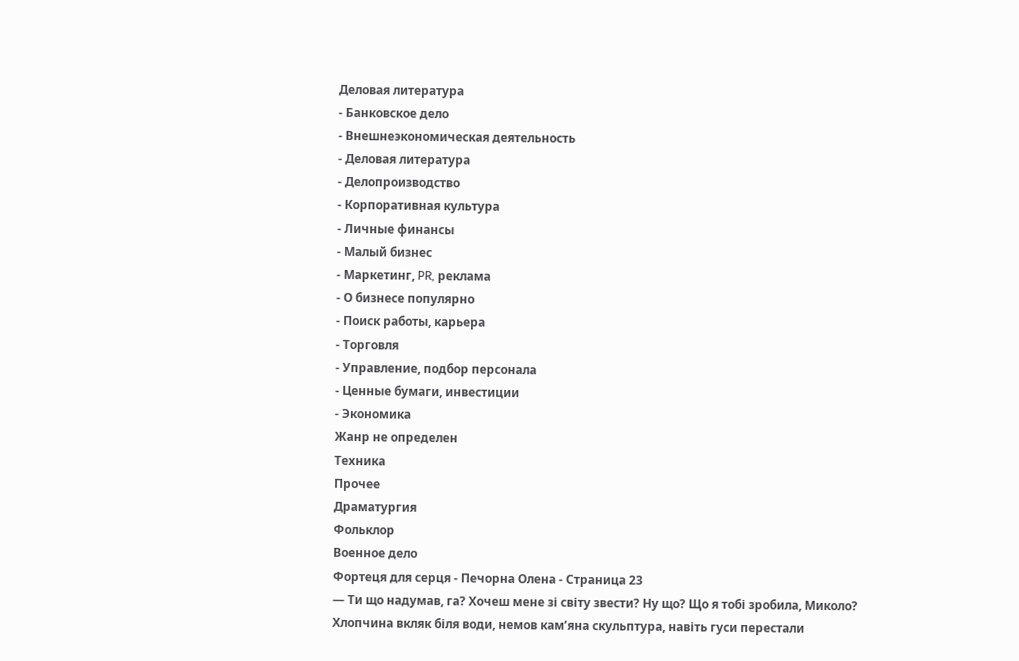Деловая литература
- Банковское дело
- Внешнеэкономическая деятельность
- Деловая литература
- Делопроизводство
- Корпоративная культура
- Личные финансы
- Малый бизнес
- Маркетинг, PR, реклама
- О бизнесе популярно
- Поиск работы, карьера
- Торговля
- Управление, подбор персонала
- Ценные бумаги, инвестиции
- Экономика
Жанр не определен
Техника
Прочее
Драматургия
Фольклор
Военное дело
Фортеця для серця - Печорна Олена - Страница 23
— Ти що надумав, га? Хочеш мене зі світу звести? Ну що? Що я тобі зробила, Миколо?
Хлопчина вкляк біля води, немов кам’яна скульптура, навіть гуси перестали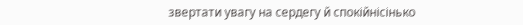звертати увагу на сердегу й спокійнісінько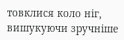товклися коло ніг, вишукуючи зручніше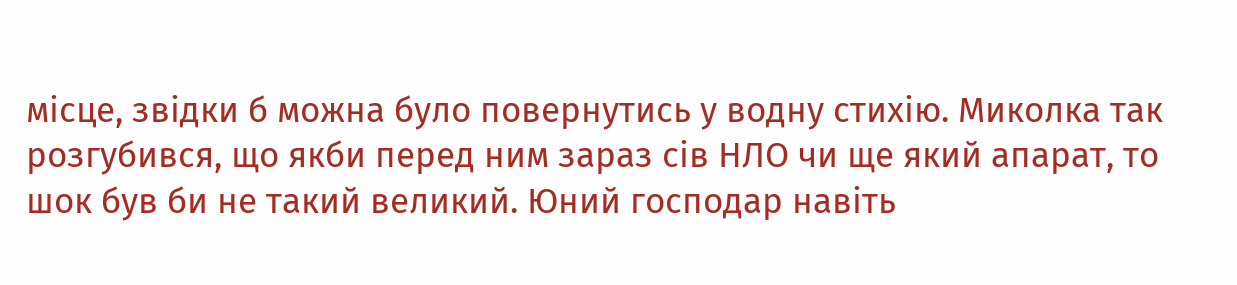місце, звідки б можна було повернутись у водну стихію. Миколка так розгубився, що якби перед ним зараз сів НЛО чи ще який апарат, то шок був би не такий великий. Юний господар навіть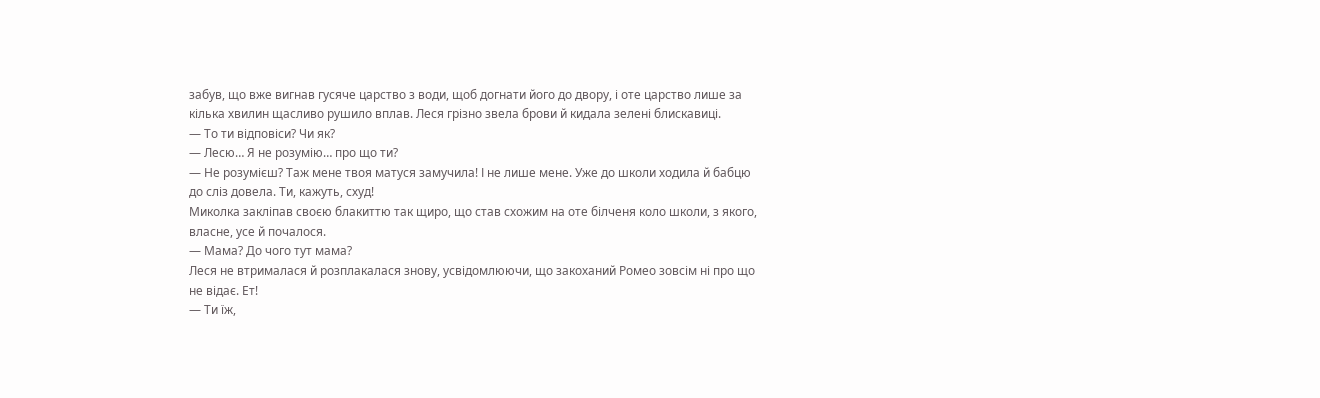забув, що вже вигнав гусяче царство з води, щоб догнати його до двору, і оте царство лише за кілька хвилин щасливо рушило вплав. Леся грізно звела брови й кидала зелені блискавиці.
— То ти відповіси? Чи як?
— Лесю… Я не розумію… про що ти?
— Не розумієш? Таж мене твоя матуся замучила! І не лише мене. Уже до школи ходила й бабцю до сліз довела. Ти, кажуть, схуд!
Миколка закліпав своєю блакиттю так щиро, що став схожим на оте білченя коло школи, з якого, власне, усе й почалося.
— Мама? До чого тут мама?
Леся не втрималася й розплакалася знову, усвідомлюючи, що закоханий Ромео зовсім ні про що не відає. Ет!
— Ти їж,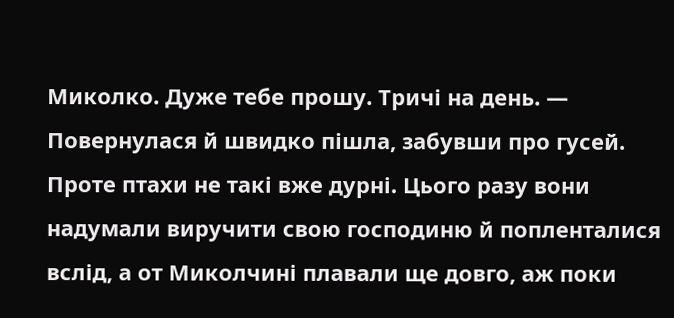Миколко. Дуже тебе прошу. Тричі на день. — Повернулася й швидко пішла, забувши про гусей.
Проте птахи не такі вже дурні. Цього разу вони надумали виручити свою господиню й попленталися вслід, а от Миколчині плавали ще довго, аж поки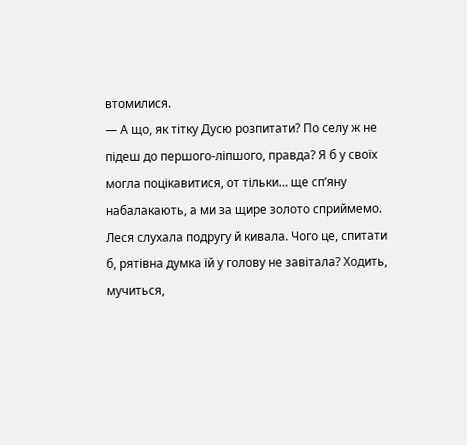втомилися.
— А що, як тітку Дусю розпитати? По селу ж не підеш до першого-ліпшого, правда? Я б у своїх могла поцікавитися, от тільки… ще сп’яну набалакають, а ми за щире золото сприймемо.
Леся слухала подругу й кивала. Чого це, спитати б, рятівна думка їй у голову не завітала? Ходить, мучиться,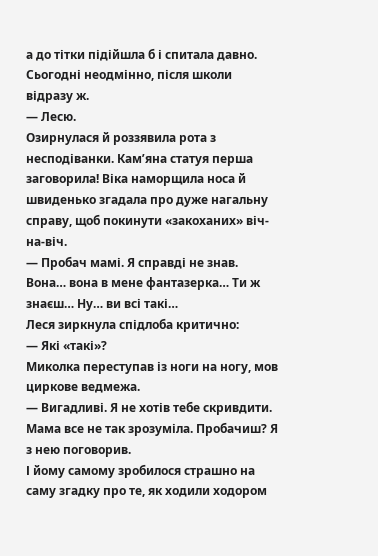а до тітки підійшла б і спитала давно. Сьогодні неодмінно, після школи відразу ж.
— Лесю.
Озирнулася й роззявила рота з несподіванки. Кам’яна статуя перша заговорила! Віка наморщила носа й швиденько згадала про дуже нагальну справу, щоб покинути «закоханих» віч-на-віч.
— Пробач мамі. Я справді не знав. Вона… вона в мене фантазерка… Ти ж знаєш… Ну… ви всі такі…
Леся зиркнула спідлоба критично:
— Які «такі»?
Миколка переступав із ноги на ногу, мов циркове ведмежа.
— Вигадливі. Я не хотів тебе скривдити. Мама все не так зрозуміла. Пробачиш? Я з нею поговорив.
І йому самому зробилося страшно на саму згадку про те, як ходили ходором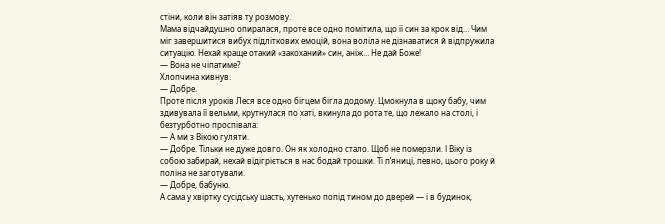стіни, коли він затіяв ту розмову.
Мама відчайдушно опиралася, проте все одно помітила, що її син за крок від… Чим міг завершитися вибух підліткових емоцій, вона воліла не дізнаватися й відпружила ситуацію. Нехай краще отакий «закоханий» син, аніж… Не дай Боже!
— Вона не чіпатиме?
Хлопчина кивнув.
— Добре.
Проте після уроків Леся все одно бігцем бігла додому. Цмокнула в щоку бабу, чим здивувала її вельми, крутнулася по хаті, вкинула до рота те, що лежало на столі, і безтурботно проспівала:
— А ми з Вікою гуляти.
— Добре. Тільки не дуже довго. Он як холодно стало. Щоб не померзли. І Віку із собою забирай, нехай відігріється в нас бодай трошки. Ті п’яниці, певно, цього року й поліна не заготували.
— Добре, бабуню.
А сама у хвіртку сусідську шасть, хутенько попід тином до дверей — і в будинок,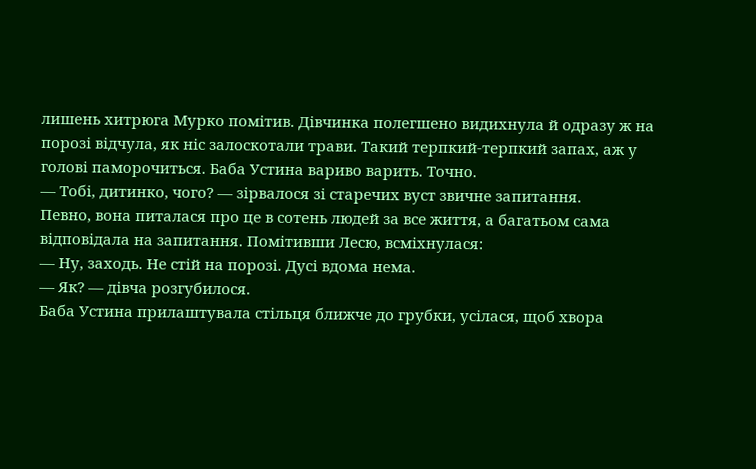лишень хитрюга Мурко помітив. Дівчинка полегшено видихнула й одразу ж на порозі відчула, як ніс залоскотали трави. Такий терпкий-терпкий запах, аж у голові паморочиться. Баба Устина вариво варить. Точно.
— Тобі, дитинко, чого? — зірвалося зі старечих вуст звичне запитання.
Певно, вона питалася про це в сотень людей за все життя, а багатьом сама відповідала на запитання. Помітивши Лесю, всміхнулася:
— Ну, заходь. Не стій на порозі. Дусі вдома нема.
— Як? — дівча розгубилося.
Баба Устина прилаштувала стільця ближче до грубки, усілася, щоб хвора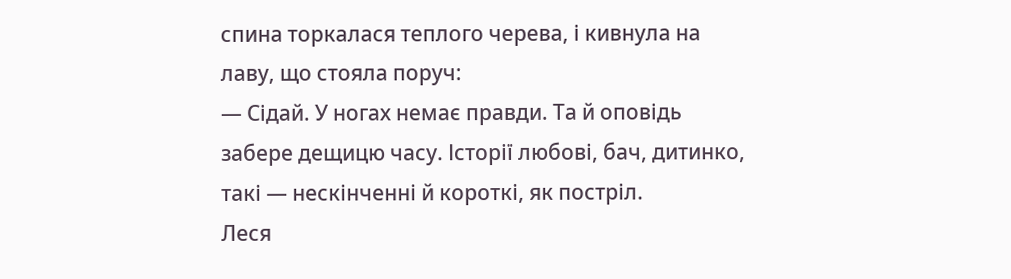спина торкалася теплого черева, і кивнула на лаву, що стояла поруч:
— Сідай. У ногах немає правди. Та й оповідь забере дещицю часу. Історії любові, бач, дитинко, такі — нескінченні й короткі, як постріл.
Леся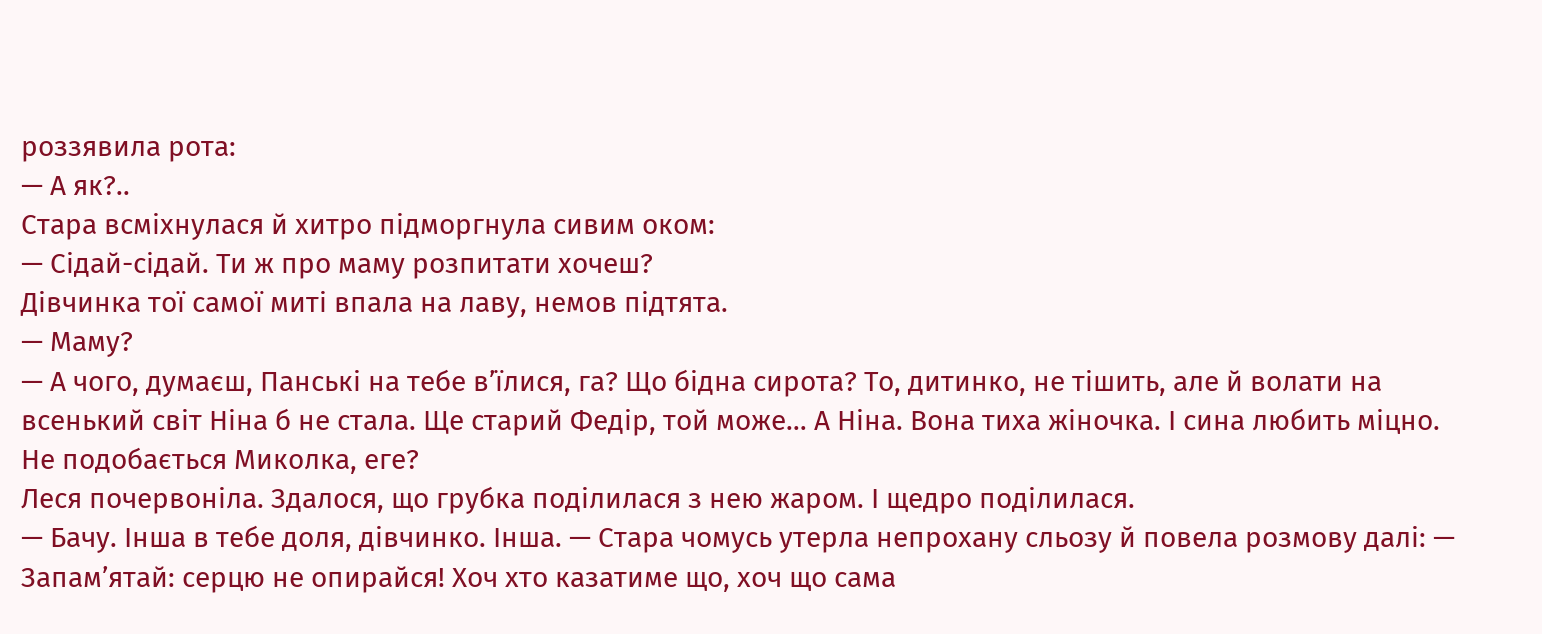роззявила рота:
— А як?..
Стара всміхнулася й хитро підморгнула сивим оком:
— Сідай-сідай. Ти ж про маму розпитати хочеш?
Дівчинка тої самої миті впала на лаву, немов підтята.
— Маму?
— А чого, думаєш, Панські на тебе в’їлися, га? Що бідна сирота? То, дитинко, не тішить, але й волати на всенький світ Ніна б не стала. Ще старий Федір, той може… А Ніна. Вона тиха жіночка. І сина любить міцно. Не подобається Миколка, еге?
Леся почервоніла. Здалося, що грубка поділилася з нею жаром. І щедро поділилася.
— Бачу. Інша в тебе доля, дівчинко. Інша. — Стара чомусь утерла непрохану сльозу й повела розмову далі: — Запам’ятай: серцю не опирайся! Хоч хто казатиме що, хоч що сама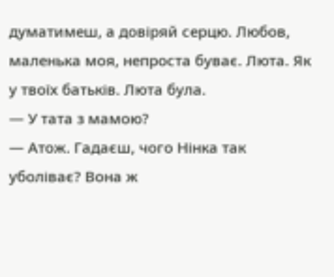думатимеш, а довіряй серцю. Любов, маленька моя, непроста буває. Люта. Як у твоїх батьків. Люта була.
— У тата з мамою?
— Атож. Гадаєш, чого Нінка так уболіває? Вона ж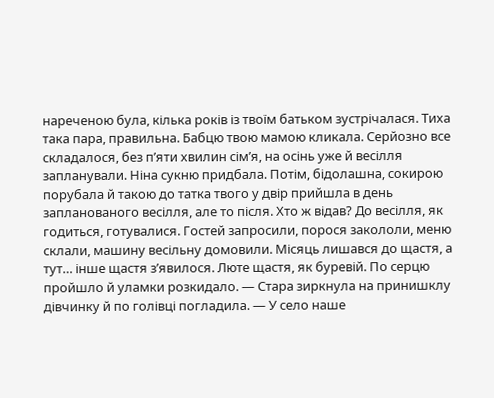нареченою була, кілька років із твоїм батьком зустрічалася. Тиха така пара, правильна. Бабцю твою мамою кликала. Серйозно все складалося, без п’яти хвилин сім’я, на осінь уже й весілля запланували. Ніна сукню придбала. Потім, бідолашна, сокирою порубала й такою до татка твого у двір прийшла в день запланованого весілля, але то після. Хто ж відав? До весілля, як годиться, готувалися. Гостей запросили, порося закололи, меню склали, машину весільну домовили. Місяць лишався до щастя, а тут… інше щастя з’явилося. Люте щастя, як буревій. По серцю пройшло й уламки розкидало. — Стара зиркнула на принишклу дівчинку й по голівці погладила. — У село наше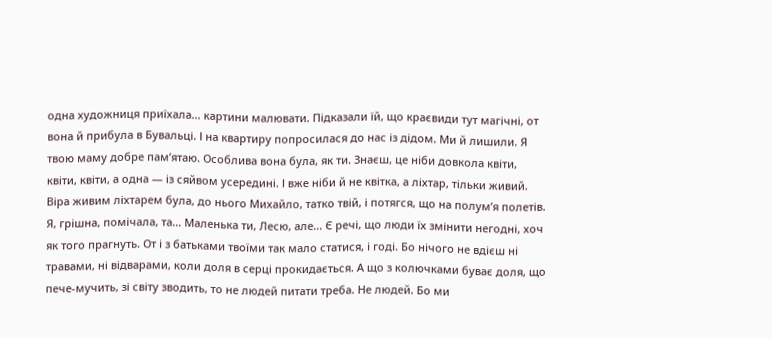одна художниця приїхала… картини малювати. Підказали їй, що краєвиди тут магічні, от вона й прибула в Бувальці. І на квартиру попросилася до нас із дідом. Ми й лишили. Я твою маму добре пам’ятаю. Особлива вона була, як ти. Знаєш, це ніби довкола квіти, квіти, квіти, а одна — із сяйвом усередині. І вже ніби й не квітка, а ліхтар, тільки живий. Віра живим ліхтарем була, до нього Михайло, татко твій, і потягся, що на полум’я полетів. Я, грішна, помічала, та… Маленька ти, Лесю, але… Є речі, що люди їх змінити негодні, хоч як того прагнуть. От і з батьками твоїми так мало статися, і годі. Бо нічого не вдієш ні травами, ні відварами, коли доля в серці прокидається. А що з колючками буває доля, що пече-мучить, зі світу зводить, то не людей питати треба. Не людей. Бо ми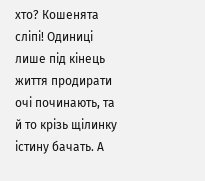хто? Кошенята сліпі! Одиниці лише під кінець життя продирати очі починають, та й то крізь щілинку істину бачать. А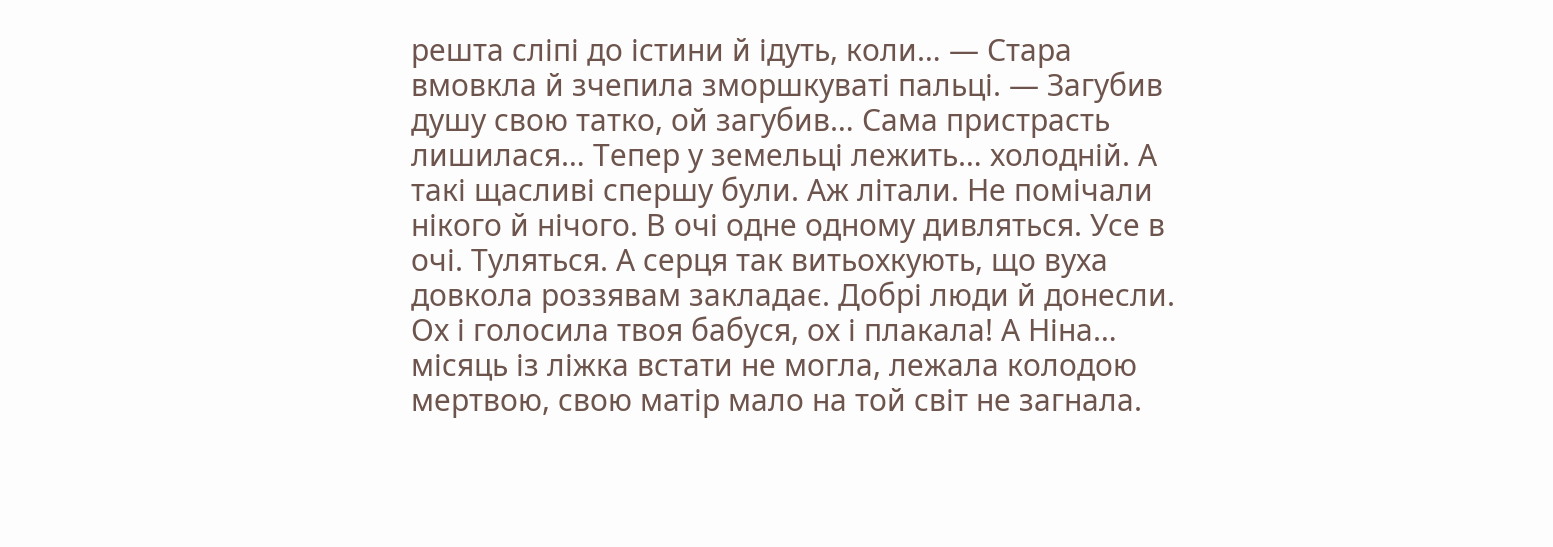решта сліпі до істини й ідуть, коли… — Стара вмовкла й зчепила зморшкуваті пальці. — Загубив душу свою татко, ой загубив… Сама пристрасть лишилася… Тепер у земельці лежить… холодній. А такі щасливі спершу були. Аж літали. Не помічали нікого й нічого. В очі одне одному дивляться. Усе в очі. Туляться. А серця так витьохкують, що вуха довкола роззявам закладає. Добрі люди й донесли. Ох і голосила твоя бабуся, ох і плакала! А Ніна… місяць із ліжка встати не могла, лежала колодою мертвою, свою матір мало на той світ не загнала.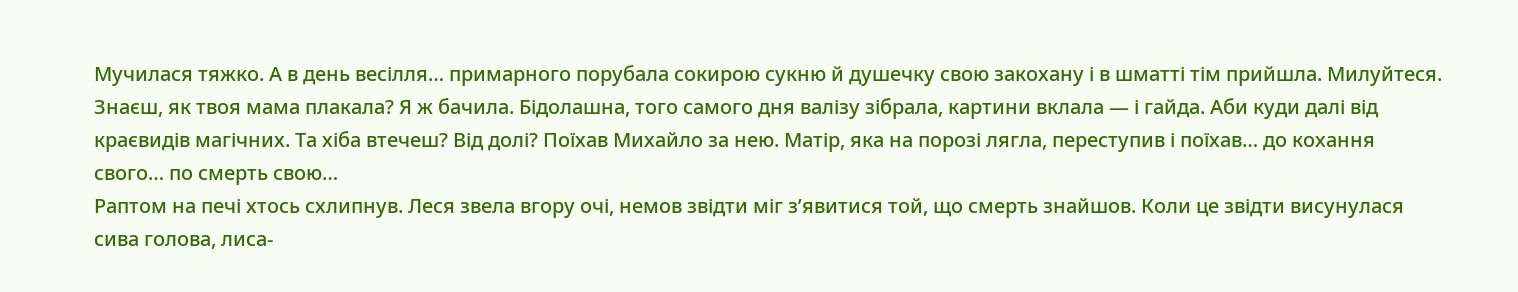Мучилася тяжко. А в день весілля… примарного порубала сокирою сукню й душечку свою закохану і в шматті тім прийшла. Милуйтеся. Знаєш, як твоя мама плакала? Я ж бачила. Бідолашна, того самого дня валізу зібрала, картини вклала — і гайда. Аби куди далі від краєвидів магічних. Та хіба втечеш? Від долі? Поїхав Михайло за нею. Матір, яка на порозі лягла, переступив і поїхав… до кохання свого… по смерть свою…
Раптом на печі хтось схлипнув. Леся звела вгору очі, немов звідти міг з’явитися той, що смерть знайшов. Коли це звідти висунулася сива голова, лиса-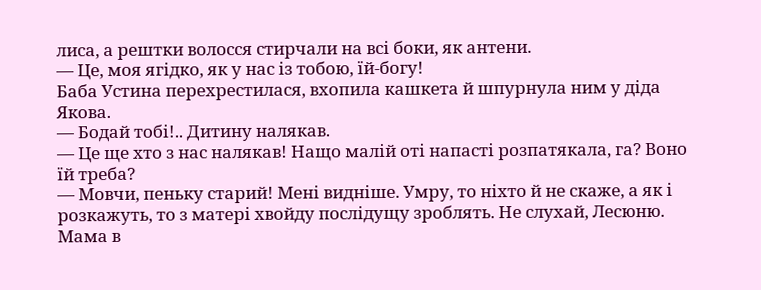лиса, а рештки волосся стирчали на всі боки, як антени.
— Це, моя ягідко, як у нас із тобою, їй-богу!
Баба Устина перехрестилася, вхопила кашкета й шпурнула ним у діда Якова.
— Бодай тобі!.. Дитину налякав.
— Це ще хто з нас налякав! Нащо малій оті напасті розпатякала, га? Воно їй треба?
— Мовчи, пеньку старий! Мені видніше. Умру, то ніхто й не скаже, а як і розкажуть, то з матері хвойду послідущу зроблять. Не слухай, Лесюню. Мама в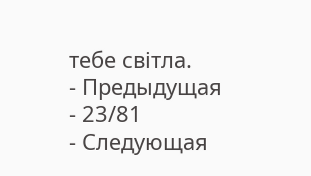тебе світла.
- Предыдущая
- 23/81
- Следующая